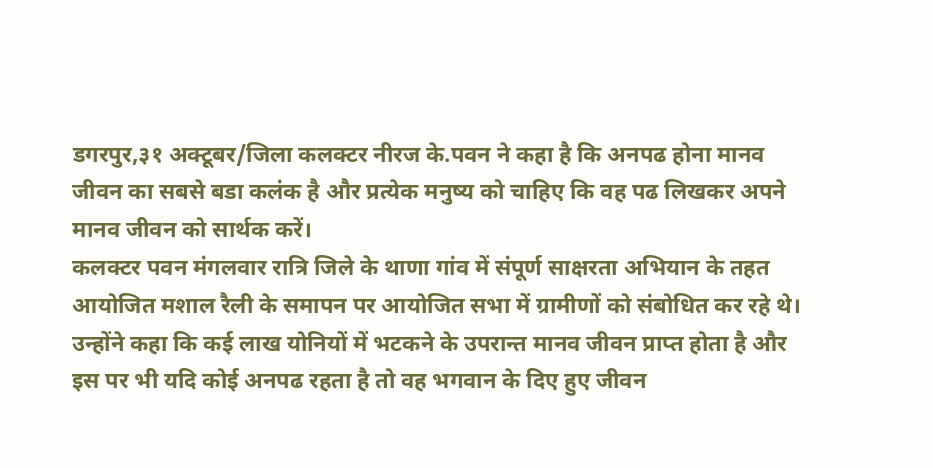डगरपुर,३१ अक्टूबर/जिला कलक्टर नीरज के.पवन ने कहा है कि अनपढ होना मानव जीवन का सबसे बडा कलंक है और प्रत्येक मनुष्य को चाहिए कि वह पढ लिखकर अपने मानव जीवन को सार्थक करें।
कलक्टर पवन मंगलवार रात्रि जिले के थाणा गांव में संपूर्ण साक्षरता अभियान के तहत आयोजित मशाल रैली के समापन पर आयोजित सभा में ग्रामीणों को संबोधित कर रहे थे। उन्होंने कहा कि कई लाख योनियों में भटकने के उपरान्त मानव जीवन प्राप्त होता है और इस पर भी यदि कोई अनपढ रहता है तो वह भगवान के दिए हुए जीवन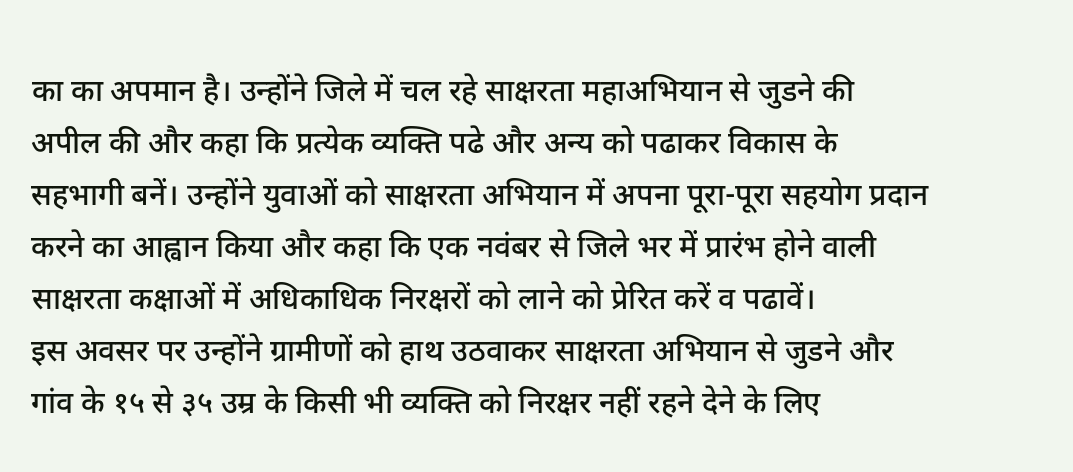का का अपमान है। उन्होंने जिले में चल रहे साक्षरता महाअभियान से जुडने की अपील की और कहा कि प्रत्येक व्यक्ति पढे और अन्य को पढाकर विकास के सहभागी बनें। उन्होंने युवाओं को साक्षरता अभियान में अपना पूरा-पूरा सहयोग प्रदान करने का आह्वान किया और कहा कि एक नवंबर से जिले भर में प्रारंभ होने वाली साक्षरता कक्षाओं में अधिकाधिक निरक्षरों को लाने को प्रेरित करें व पढावें।
इस अवसर पर उन्होंने ग्रामीणों को हाथ उठवाकर साक्षरता अभियान से जुडने और गांव के १५ से ३५ उम्र के किसी भी व्यक्ति को निरक्षर नहीं रहने देने के लिए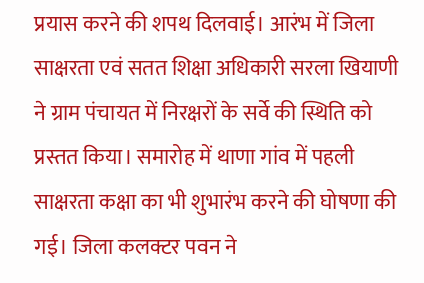प्रयास करने की शपथ दिलवाई। आरंभ में जिला साक्षरता एवं सतत शिक्षा अधिकारी सरला खियाणी ने ग्राम पंचायत में निरक्षरों के सर्वे की स्थिति को प्रस्तत किया। समारोह में थाणा गांव में पहली साक्षरता कक्षा का भी शुभारंभ करने की घोषणा की गई। जिला कलक्टर पवन ने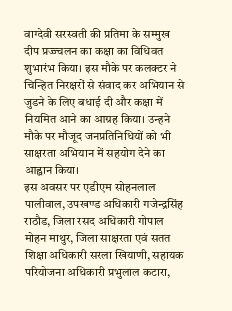वाग्देवी सरस्वती की प्रतिमा के सम्मुख दीप प्रज्ज्चलन का कक्षा का विधिवत शुभारंभ किया। इस मौके पर कलक्टर ने चिन्हित निरक्षरों से संवाद कर अभियान से जुडने के लिए बधाई दी और कक्षा में नियमित आने का आग्रह किया। उन्हने मौके पर मौजूद जनप्रतिनिधियों को भी साक्षरता अभियान में सहयोग देने का आह्वान किया।
इस अवसर पर एडीएम सोहनलाल पालीवाल, उपखण्ड अधिकारी गजेन्द्रसिंह राठौड, जिला रसद अधिकारी गोपाल मोहन माथुर, जिला साक्षरता एवं सतत शिक्षा अधिकारी सरला खियाणी, सहायक परियोजना अधिकारी प्रभुलाल कटारा,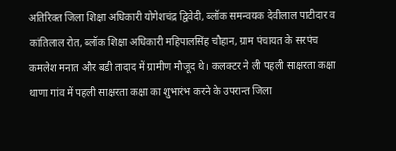अतिरिक्त जिला शिक्षा अधिकारी योगेशचंद्र द्विवेदी, ब्लॉक समन्वयक देवीलाल पाटीदार व कांतिलाल रोत, ब्लॉक शिक्षा अधिकारी महिपालसिंह चौहान, ग्राम पंचायत के सरपंच कमलेश मनात और बडी तादाद में ग्रामीण मौजूद थे। कलक्टर ने ली पहली साक्षरता कक्षा
थाणा गांव में पहली साक्षरता कक्षा का शुभारंभ करने के उपरान्त जिला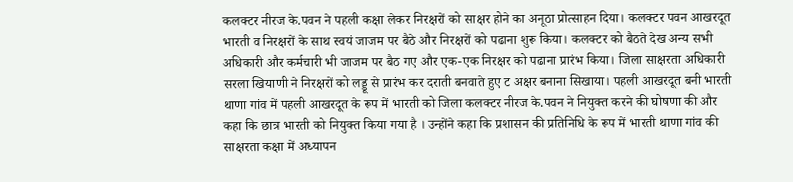कलक्टर नीरज के.पवन ने पहली कक्षा लेकर निरक्षरों को साक्षर होने का अनूठा प्रोत्साहन दिया। कलक्टर पवन आखरदूत भारती व निरक्षरों के साथ स्वयं जाजम पर बैठे और निरक्षरों को पढाना शुरू किया। कलक्टर को बैठते देख अन्य सभी अधिकारी और कर्मचारी भी जाजम पर बैठ गए और एक-एक निरक्षर को पढाना प्रारंभ किया। जिला साक्षरता अधिकारी सरला खियाणी ने निरक्षरों को लड्डू से प्रारंभ कर दराती बनवाते हुए ट अक्षर बनाना सिखाया। पहली आखरदूत बनी भारती थाणा गांव में पहली आखरदूत के रूप में भारती को जिला कलक्टर नीरज के.पवन ने नियुक्त करने की घोषणा की और कहा कि छात्र भारती को नियुक्त किया गया है । उन्होंने कहा कि प्रशासन की प्रतिनिधि के रूप में भारती थाणा गांव की साक्षरता कक्षा में अध्यापन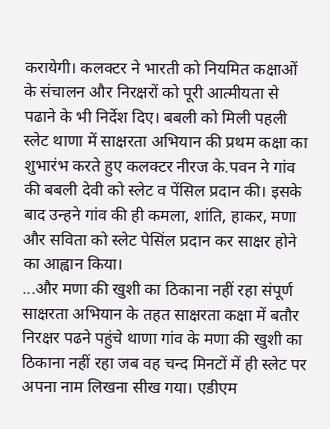करायेगी। कलक्टर ने भारती को नियमित कक्षाओं के संचालन और निरक्षरों को पूरी आत्मीयता से पढाने के भी निर्देश दिए। बबली को मिली पहली स्लेट थाणा में साक्षरता अभियान की प्रथम कक्षा का शुभारंभ करते हुए कलक्टर नीरज के.पवन ने गांव की बबली देवी को स्लेट व पेंसिल प्रदान की। इसके बाद उन्हने गांव की ही कमला, शांति, हाकर, मणा और सविता को स्लेट पेसिंल प्रदान कर साक्षर होने का आह्वान किया।
...और मणा की खुशी का ठिकाना नहीं रहा संपूर्ण साक्षरता अभियान के तहत साक्षरता कक्षा में बतौर निरक्षर पढने पहुंचे थाणा गांव के मणा की खुशी का ठिकाना नहीं रहा जब वह चन्द मिनटों में ही स्लेट पर अपना नाम लिखना सीख गया। एडीएम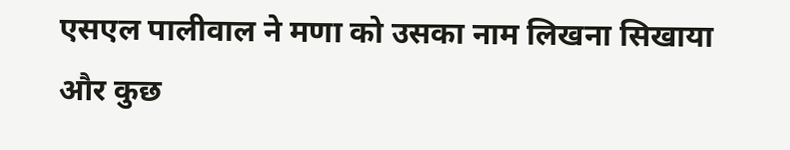एसएल पालीवाल ने मणा को उसका नाम लिखना सिखाया और कुछ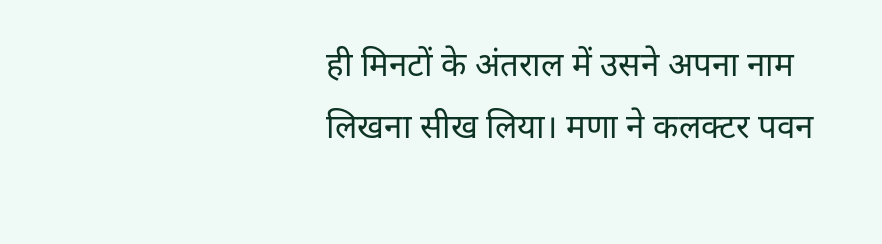ही मिनटों के अंतराल में उसने अपना नाम लिखना सीख लिया। मणा ने कलक्टर पवन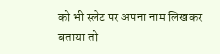को भी स्लेट पर अपना नाम लिखकर बताया तो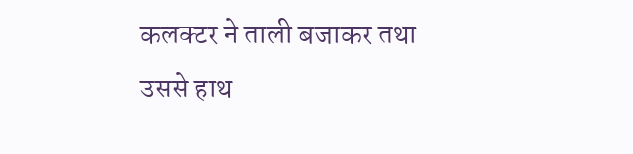कलक्टर ने ताली बजाकर तथा उससे हाथ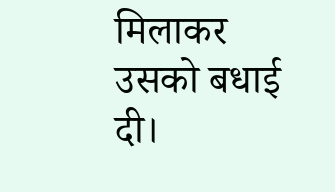मिलाकर उसको बधाई दी।